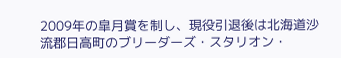2009年の皐月賞を制し、現役引退後は北海道沙流郡日高町のブリーダーズ・スタリオン・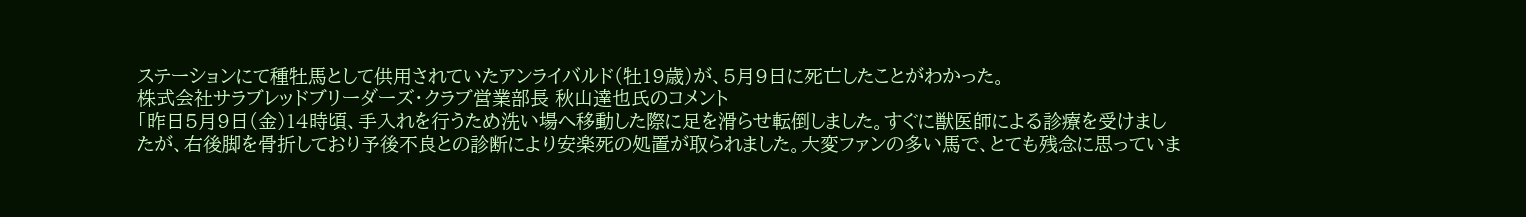ステーションにて種牡馬として供用されていたアンライバルド(牡19歳)が、5月9日に死亡したことがわかった。
株式会社サラブレッドブリーダーズ・クラブ営業部長 秋山達也氏のコメント
「昨日5月9日(金)14時頃、手入れを行うため洗い場へ移動した際に足を滑らせ転倒しました。すぐに獣医師による診療を受けましたが、右後脚を骨折しており予後不良との診断により安楽死の処置が取られました。大変ファンの多い馬で、とても残念に思っていま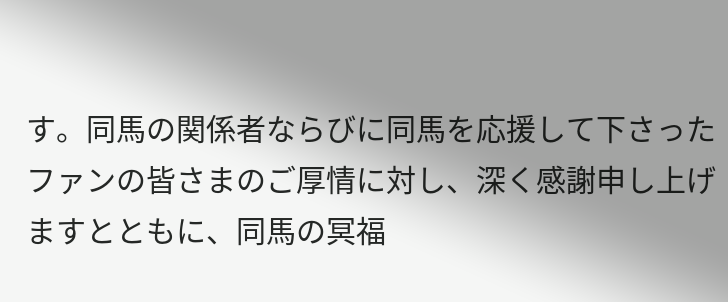す。同馬の関係者ならびに同馬を応援して下さったファンの皆さまのご厚情に対し、深く感謝申し上げますとともに、同馬の冥福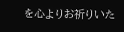を心よりお祈りいた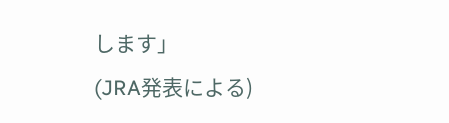します」
(JRA発表による)